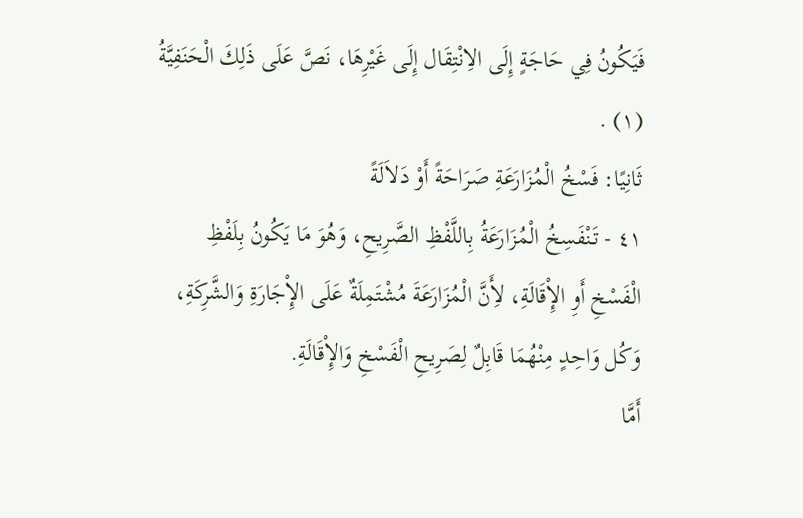فَيَكُونُ فِي حَاجَةٍ إِلَى الاِنْتِقَال إِلَى غَيْرِهَا، نَصَّ عَلَى ذَلِكَ الْحَنَفِيَّةُ (١) .
ثَانِيًا: فَسْخُ الْمُزَارَعَةِ صَرَاحَةً أَوْ دَلاَلَةً
٤١ - تَنْفَسِخُ الْمُزَارَعَةُ بِاللَّفْظِ الصَّرِيحِ، وَهُوَ مَا يَكُونُ بِلَفْظِ الْفَسْخِ أَوِ الإِْقَالَةِ، لأَِنَّ الْمُزَارَعَةَ مُشْتَمِلَةٌ عَلَى الإِْجَارَةِ وَالشَّرِكَةِ، وَكُل وَاحِدٍ مِنْهُمَا قَابِلٌ لِصَرِيحِ الْفَسْخِ وَالإِْقَالَةِ.
أَمَّا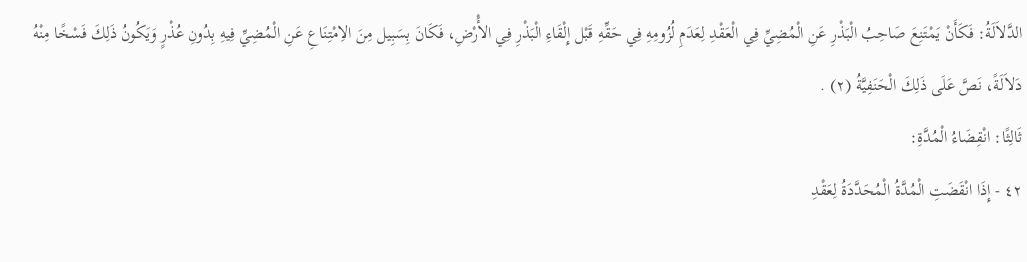الدَّلاَلَةُ: فَكَأَنْ يَمْتَنِعَ صَاحِبُ الْبَذْرِ عَنِ الْمُضِيِّ فِي الْعَقْدِ لِعَدَمِ لُزُومِهِ فِي حَقِّهِ قَبْل إِلْقَاءِ الْبَذْرِ فِي الأَْرْضِ، فَكَانَ بِسَبِيل مِنَ الاِمْتِنَاعِ عَنِ الْمُضِيِّ فِيهِ بِدُونِ عُذْرٍ وَيَكُونُ ذَلِكَ فَسْخًا مِنْهُ دَلاَلَةً، نَصَّ عَلَى ذَلِكَ الْحَنَفِيَّةُ (٢) .
ثَالِثًا: انْقِضَاءُ الْمُدَّةِ:
٤٢ - إِذَا انْقَضَتِ الْمُدَّةُ الْمُحَدَّدَةُ لِعَقْدِ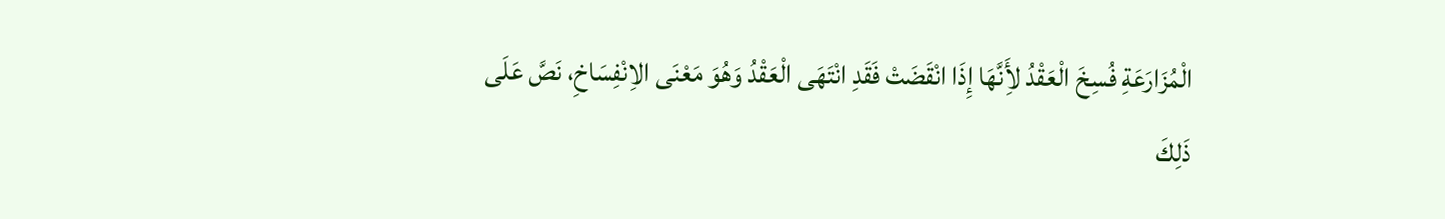الْمُزَارَعَةِ فُسِخَ الْعَقْدُ لأَِنَّهَا إِذَا انْقَضَتْ فَقَدِ انْتَهَى الْعَقْدُ وَهُوَ مَعْنَى الاِنْفِسَاخِ، نَصَّ عَلَى ذَلِكَ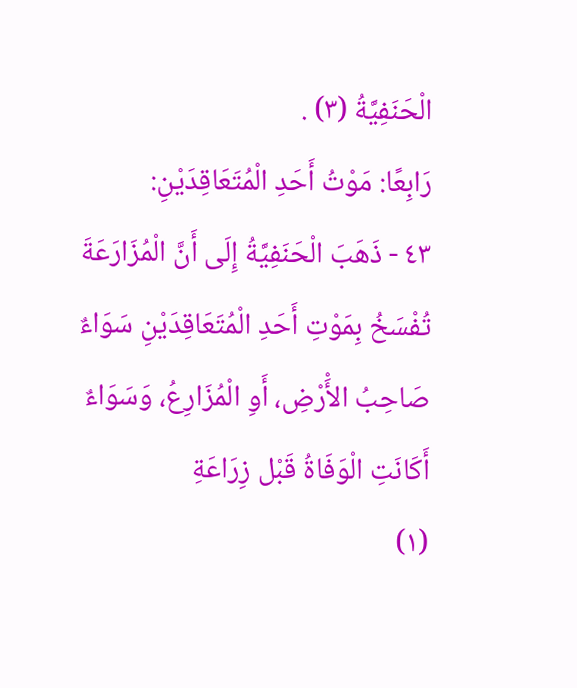الْحَنَفِيَّةُ (٣) .
رَابِعًا: مَوْتُ أَحَدِ الْمُتَعَاقِدَيْنِ:
٤٣ - ذَهَبَ الْحَنَفِيَّةُ إِلَى أَنَّ الْمُزَارَعَةَ تُفْسَخُ بِمَوْتِ أَحَدِ الْمُتَعَاقِدَيْنِ سَوَاءٌ صَاحِبُ الأَْرْضِ، أَوِ الْمُزَارِعُ، وَسَوَاءٌ أَكَانَتِ الْوَفَاةُ قَبْل زِرَاعَةِ
(١)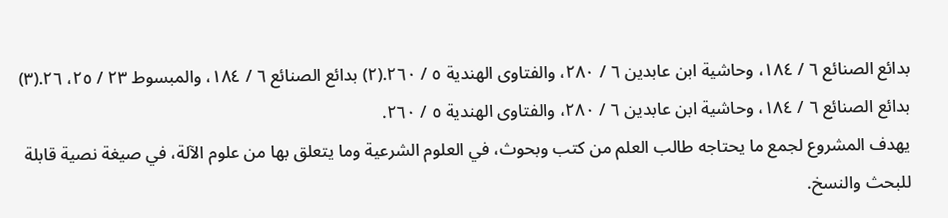بدائع الصنائع ٦ / ١٨٤، وحاشية ابن عابدين ٦ / ٢٨٠، والفتاوى الهندية ٥ / ٢٦٠.(٢) بدائع الصنائع ٦ / ١٨٤، والمبسوط ٢٣ / ٢٥، ٢٦.(٣) بدائع الصنائع ٦ / ١٨٤، وحاشية ابن عابدين ٦ / ٢٨٠، والفتاوى الهندية ٥ / ٢٦٠.
يهدف المشروع لجمع ما يحتاجه طالب العلم من كتب وبحوث، في العلوم الشرعية وما يتعلق بها من علوم الآلة، في صيغة نصية قابلة للبحث والنسخ.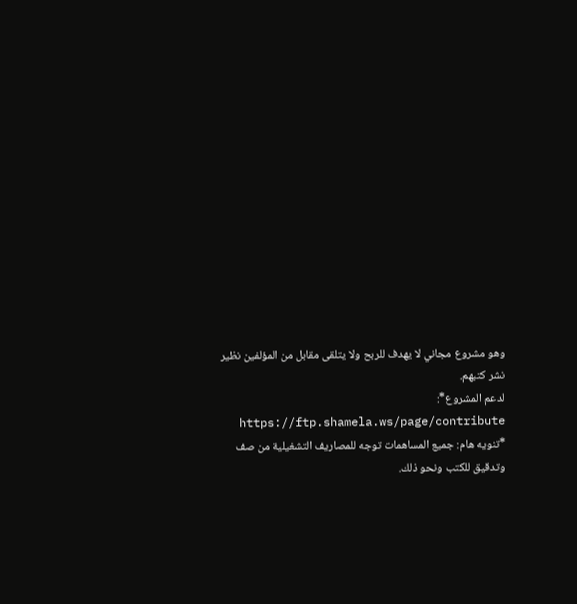وهو مشروع مجاني لا يهدف للربح ولا يتلقى مقابل من المؤلفين نظير نشر كتبهم.
لدعم المشروع*: https://ftp.shamela.ws/page/contribute
*تنويه هام: جميع المساهمات توجه للمصاريف التشغيلية من صف وتدقيق للكتب ونحو ذلك.